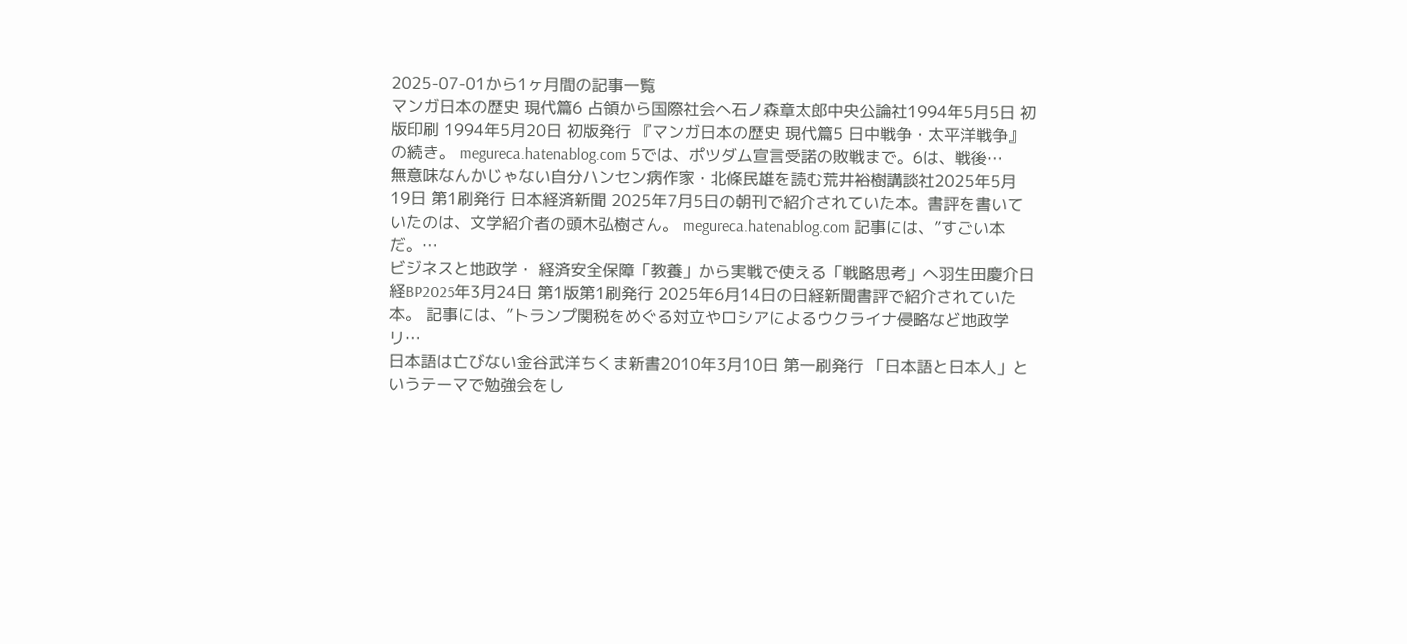2025-07-01から1ヶ月間の記事一覧
マンガ日本の歴史 現代篇6 占領から国際社会へ石ノ森章太郎中央公論社1994年5月5日 初版印刷 1994年5月20日 初版発行 『マンガ日本の歴史 現代篇5 日中戦争・太平洋戦争』の続き。 megureca.hatenablog.com 5では、ポツダム宣言受諾の敗戦まで。6は、戦後…
無意味なんかじゃない自分ハンセン病作家・北條民雄を読む荒井裕樹講談社2025年5月19日 第1刷発行 日本経済新聞 2025年7月5日の朝刊で紹介されていた本。書評を書いていたのは、文学紹介者の頭木弘樹さん。 megureca.hatenablog.com 記事には、”すごい本だ。…
ビジネスと地政学・ 経済安全保障「教養」から実戦で使える「戦略思考」へ羽生田慶介日経BP2025年3月24日 第1版第1刷発行 2025年6月14日の日経新聞書評で紹介されていた本。 記事には、”トランプ関税をめぐる対立やロシアによるウクライナ侵略など地政学リ…
日本語は亡びない金谷武洋ちくま新書2010年3月10日 第一刷発行 「日本語と日本人」というテーマで勉強会をし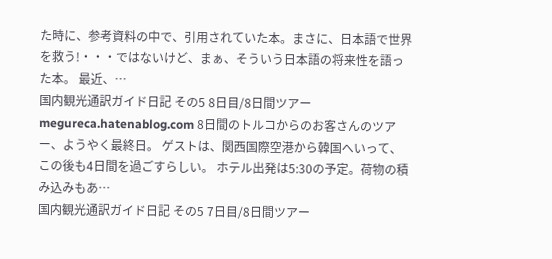た時に、参考資料の中で、引用されていた本。まさに、日本語で世界を救う!・・・ではないけど、まぁ、そういう日本語の将来性を語った本。 最近、…
国内観光通訳ガイド日記 その5 8日目/8日間ツアー megureca.hatenablog.com 8日間のトルコからのお客さんのツアー、ようやく最終日。 ゲストは、関西国際空港から韓国へいって、この後も4日間を過ごすらしい。 ホテル出発は5:30の予定。荷物の積み込みもあ…
国内観光通訳ガイド日記 その5 7日目/8日間ツアー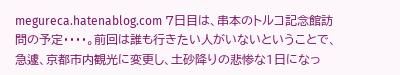megureca.hatenablog.com 7日目は、串本のトルコ記念館訪問の予定・・・・。前回は誰も行きたい人がいないということで、急遽、京都市内観光に変更し、土砂降りの悲惨な1日になっ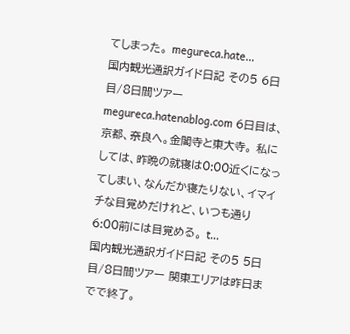てしまった。 megureca.hate…
国内観光通訳ガイド日記 その5 6日目/8日間ツアー megureca.hatenablog.com 6日目は、京都、奈良へ。金閣寺と東大寺。 私にしては、昨晩の就寝は0:00近くになってしまい、なんだか寝たりない、イマイチな目覚めだけれど、いつも通り6:00前には目覚める。 t…
国内観光通訳ガイド日記 その5 5日目/8日間ツアー 関東エリアは昨日までで終了。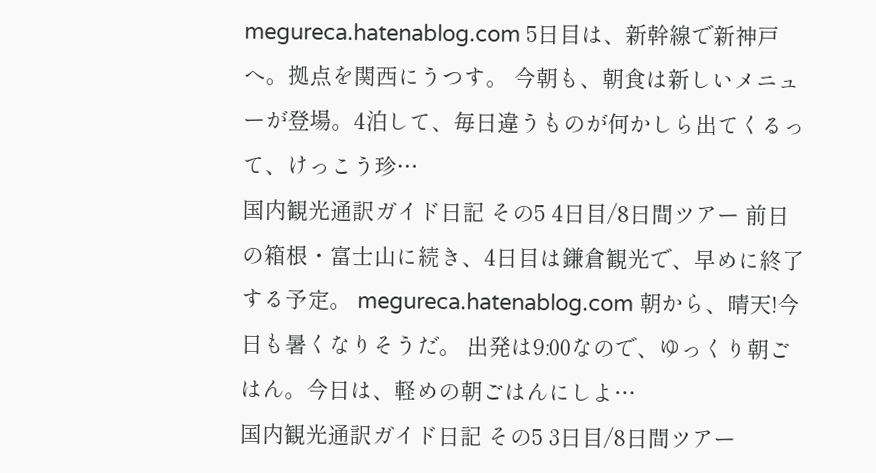megureca.hatenablog.com 5日目は、新幹線で新神戸へ。拠点を関西にうつす。 今朝も、朝食は新しいメニューが登場。4泊して、毎日違うものが何かしら出てくるって、けっこう珍…
国内観光通訳ガイド日記 その5 4日目/8日間ツアー 前日の箱根・富士山に続き、4日目は鎌倉観光で、早めに終了する予定。 megureca.hatenablog.com 朝から、晴天!今日も暑くなりそうだ。 出発は9:00なので、ゆっくり朝ごはん。今日は、軽めの朝ごはんにしよ…
国内観光通訳ガイド日記 その5 3日目/8日間ツアー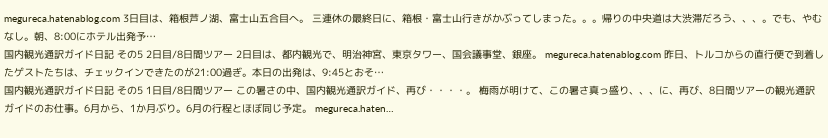megureca.hatenablog.com 3日目は、箱根芦ノ湖、富士山五合目へ。 三連休の最終日に、箱根・富士山行きがかぶってしまった。。。帰りの中央道は大渋滞だろう、、、。でも、やむなし。朝、8:00にホテル出発予…
国内観光通訳ガイド日記 その5 2日目/8日間ツアー 2日目は、都内観光で、明治神宮、東京タワー、国会議事堂、銀座。 megureca.hatenablog.com 昨日、トルコからの直行便で到着したゲストたちは、チェックインできたのが21:00過ぎ。本日の出発は、9:45とおそ…
国内観光通訳ガイド日記 その5 1日目/8日間ツアー この暑さの中、国内観光通訳ガイド、再び・・・・。 梅雨が明けて、この暑さ真っ盛り、、、に、再び、8日間ツアーの観光通訳ガイドのお仕事。6月から、1か月ぶり。6月の行程とほぼ同じ予定。 megureca.haten…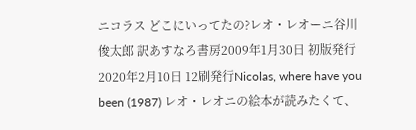ニコラス どこにいってたの?レオ・レオーニ谷川俊太郎 訳あすなろ書房2009年1月30日 初版発行2020年2月10日 12刷発行Nicolas, where have you been (1987) レオ・レオニの絵本が読みたくて、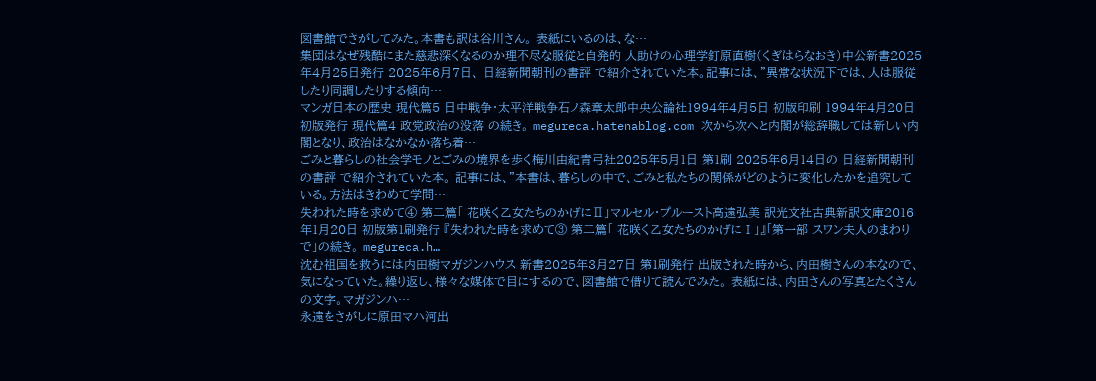図書館でさがしてみた。本書も訳は谷川さん。 表紙にいるのは、な…
集団はなぜ残酷にまた慈悲深くなるのか理不尽な服従と自発的 人助けの心理学釘原直樹(くぎはらなおき)中公新書2025年4月25日発行 2025年6月7日、 日経新聞朝刊の書評 で紹介されていた本。記事には、”異常な状況下では、人は服従したり同調したりする傾向…
マンガ日本の歴史 現代篇5 日中戦争・太平洋戦争石ノ森章太郎中央公論社1994年4月5日 初版印刷 1994年4月20日 初版発行 現代篇4 政党政治の没落 の続き。 megureca.hatenablog.com 次から次へと内閣が総辞職しては新しい内閣となり、政治はなかなか落ち着…
ごみと暮らしの社会学モノとごみの境界を歩く梅川由紀青弓社2025年5月1日 第1刷 2025年6月14日の 日経新聞朝刊の書評 で紹介されていた本。 記事には、”本書は、暮らしの中で、ごみと私たちの関係がどのように変化したかを追究している。方法はきわめて学問…
失われた時を求めて④ 第二篇「 花咲く乙女たちのかげにⅡ」マルセル・プルースト高遠弘美 訳光文社古典新訳文庫2016年1月20日 初版第1刷発行 『失われた時を求めて③ 第二篇「 花咲く乙女たちのかげにⅠ」』「第一部 スワン夫人のまわりで」の続き。 megureca.h…
沈む祖国を救うには内田樹マガジンハウス 新書2025年3月27日 第1刷発行 出版された時から、内田樹さんの本なので、気になっていた。繰り返し、様々な媒体で目にするので、図書館で借りて読んでみた。 表紙には、内田さんの写真とたくさんの文字。マガジンハ…
永遠をさがしに原田マハ河出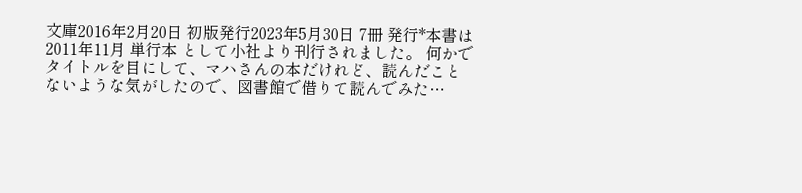文庫2016年2月20日 初版発行2023年5月30日 7冊 発行*本書は 2011年11月 単行本 として小社より刊行されました。 何かでタイトルを目にして、マハさんの本だけれど、読んだことないような気がしたので、図書館で借りて読んでみた…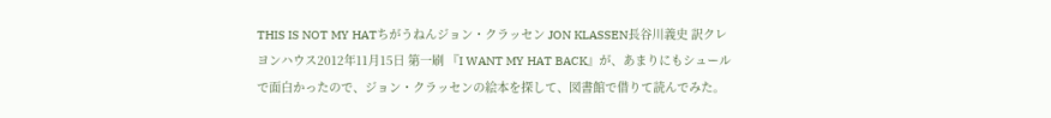THIS IS NOT MY HATちがうねんジョン・クラッセン JON KLASSEN長谷川義史 訳クレヨンハウス2012年11月15日 第一刷 『I WANT MY HAT BACK』が、あまりにもシュールで面白かったので、ジョン・クラッセンの絵本を探して、図書館で借りて読んでみた。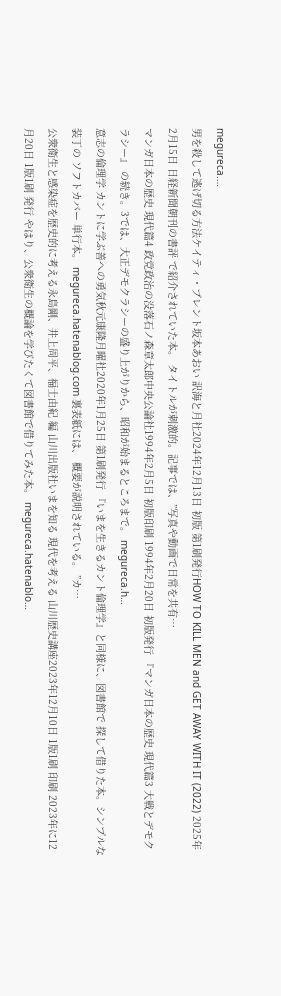megureca.…
男を殺して逃げ切る方法ケイティ・ブレント坂本あおい 訳海と月社2024年12月13日 初版 第1刷発行HOW TO KILL MEN and GET AWAY WITH IT (2022) 2025年2月15日 日経新聞朝刊の書評 で紹介されていた本。 タイトルが刺激的。記事では、”写真や動画で日常を共有…
マンガ日本の歴史 現代篇4 政党政治の没落石ノ森章太郎中央公論社1994年2月5日 初版印刷 1994年2月20日 初版発行 『マンガ日本の歴史 現代篇3 大戦とデモクラシー』 の続き。3では、大正デモクラシーの盛り上がりから、昭和が始まるところまで。 megureca.h…
意志の倫理学 カントに学ぶ善への勇気秋元康隆月曜社2020年1月25日 第1刷発行 『いまを生きるカント倫理学』と同様に、図書館で 探して借りた本。シンプルな装丁の ソフトカバー 単行本。 megureca.hatenablog.com 裏表紙には、 概要が説明されている。 ”カ…
公衆衛生と感染症を歴史的に考える永島剛、井上周平、福士由紀 編 山川出版社いまを知る 現代を考える 山川歴史講座2023年12月10日 1版1刷 印刷 2023年に12月20日 1版1刷 発行 やはり、公衆衛生の概論を学びたくて図書館で借りてみた本。 megureca.hatenablo…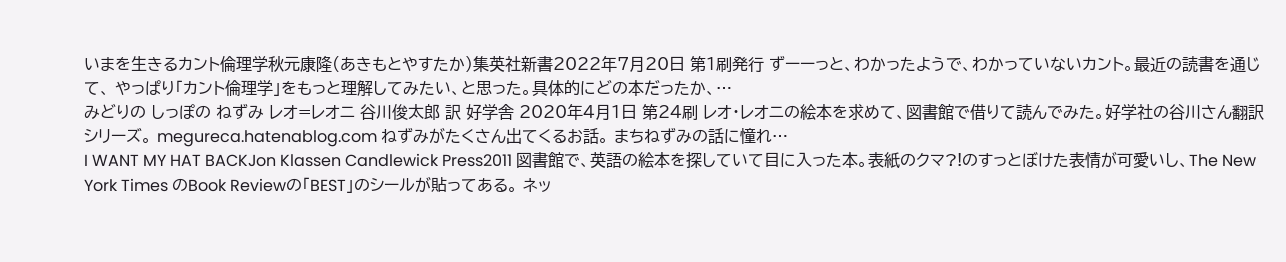いまを生きるカント倫理学秋元康隆(あきもとやすたか)集英社新書2022年7月20日 第1刷発行 ずーーっと、わかったようで、わかっていないカント。最近の読書を通じて、 やっぱり「カント倫理学」をもっと理解してみたい、と思った。具体的にどの本だったか、…
みどりの しっぽの ねずみ レオ=レオニ 谷川俊太郎 訳 好学舎 2020年4月1日 第24刷 レオ・レオニの絵本を求めて、図書館で借りて読んでみた。好学社の谷川さん翻訳シリーズ。 megureca.hatenablog.com ねずみがたくさん出てくるお話。 まちねずみの話に憧れ…
I WANT MY HAT BACKJon Klassen Candlewick Press2011 図書館で、英語の絵本を探していて目に入った本。表紙のクマ?!のすっとぼけた表情が可愛いし、The New York Times のBook Reviewの「BEST」のシールが貼ってある。 ネッ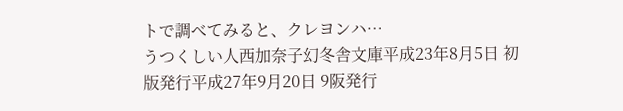トで調べてみると、クレヨンハ…
うつくしい人西加奈子幻冬舎文庫平成23年8月5日 初版発行平成27年9月20日 9阪発行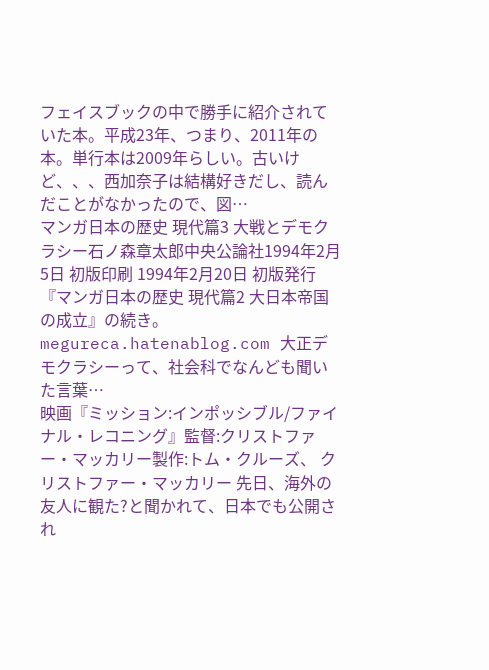フェイスブックの中で勝手に紹介されていた本。平成23年、つまり、2011年の本。単行本は2009年らしい。古いけど、、、西加奈子は結構好きだし、読んだことがなかったので、図…
マンガ日本の歴史 現代篇3 大戦とデモクラシー石ノ森章太郎中央公論社1994年2月5日 初版印刷 1994年2月20日 初版発行 『マンガ日本の歴史 現代篇2 大日本帝国の成立』の続き。 megureca.hatenablog.com 大正デモクラシーって、社会科でなんども聞いた言葉…
映画『ミッション:インポッシブル/ファイナル・レコニング』監督:クリストファー・マッカリー製作:トム・クルーズ、 クリストファー・マッカリー 先日、海外の友人に観た?と聞かれて、日本でも公開され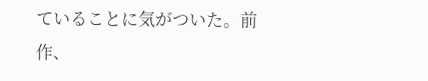ていることに気がついた。前作、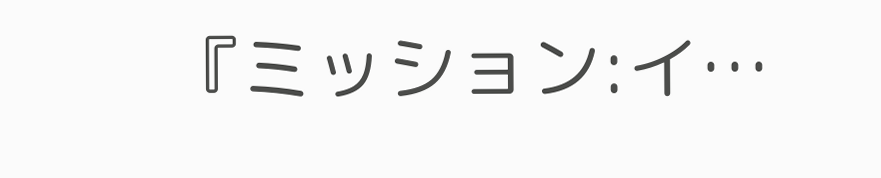『ミッション:イ…